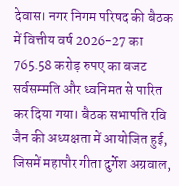देवास। नगर निगम परिषद की बैठक में वित्तीय वर्ष 2026-27 का 765.58 करोड़ रुपए का बजट सर्वसम्मति और ध्वनिमत से पारित कर दिया गया। बैठक सभापति रवि जैन की अध्यक्षता में आयोजित हुई, जिसमें महापौर गीता दुर्गेश अग्रवाल,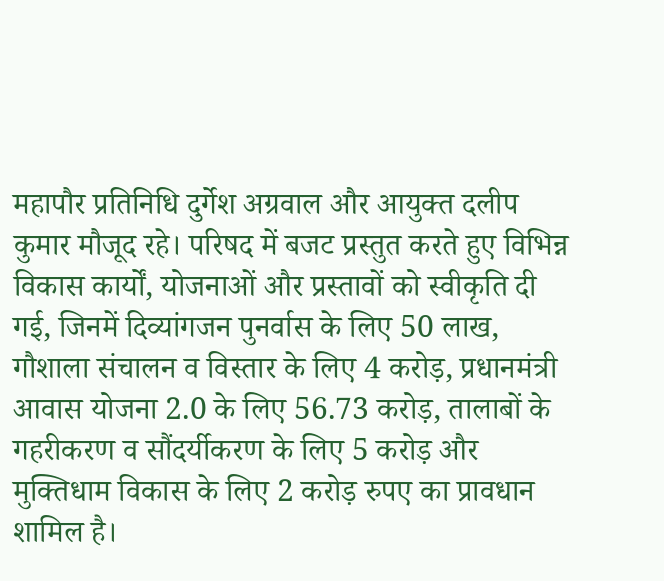महापौर प्रतिनिधि दुर्गेश अग्रवाल और आयुक्त दलीप कुमार मौजूद रहे। परिषद में बजट प्रस्तुत करते हुए विभिन्न विकास कार्यों, योजनाओं और प्रस्तावों को स्वीकृति दी गई, जिनमें दिव्यांगजन पुनर्वास के लिए 50 लाख, गौशाला संचालन व विस्तार के लिए 4 करोड़, प्रधानमंत्री आवास योजना 2.0 के लिए 56.73 करोड़, तालाबों के गहरीकरण व सौंदर्यीकरण के लिए 5 करोड़ और मुक्तिधाम विकास के लिए 2 करोड़ रुपए का प्रावधान शामिल है।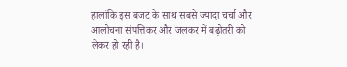हालांकि इस बजट के साथ सबसे ज्यादा चर्चा और आलोचना संपत्तिकर और जलकर में बढ़ोतरी को लेकर हो रही है।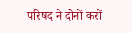परिषद ने दोनों करों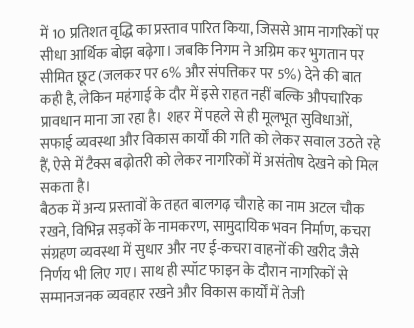में 10 प्रतिशत वृद्धि का प्रस्ताव पारित किया, जिससे आम नागरिकों पर सीधा आर्थिक बोझ बढ़ेगा। जबकि निगम ने अग्रिम कर भुगतान पर सीमित छूट (जलकर पर 6% और संपत्तिकर पर 5%) देने की बात कही है, लेकिन महंगाई के दौर में इसे राहत नहीं बल्कि औपचारिक प्रावधान माना जा रहा है। शहर में पहले से ही मूलभूत सुविधाओं, सफाई व्यवस्था और विकास कार्यों की गति को लेकर सवाल उठते रहे हैं, ऐसे में टैक्स बढ़ोतरी को लेकर नागरिकों में असंतोष देखने को मिल सकता है।
बैठक में अन्य प्रस्तावों के तहत बालगढ़ चौराहे का नाम अटल चौक रखने, विभिन्न सड़कों के नामकरण, सामुदायिक भवन निर्माण, कचरा संग्रहण व्यवस्था में सुधार और नए ई-कचरा वाहनों की खरीद जैसे निर्णय भी लिए गए। साथ ही स्पॉट फाइन के दौरान नागरिकों से सम्मानजनक व्यवहार रखने और विकास कार्यों में तेजी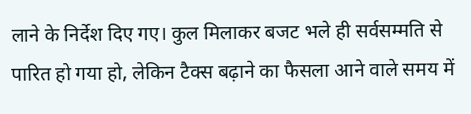लाने के निर्देश दिए गए। कुल मिलाकर बजट भले ही सर्वसम्मति से पारित हो गया हो, लेकिन टैक्स बढ़ाने का फैसला आने वाले समय में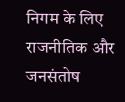निगम के लिए राजनीतिक और जनसंतोष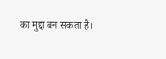का मुद्दा बन सकता है।